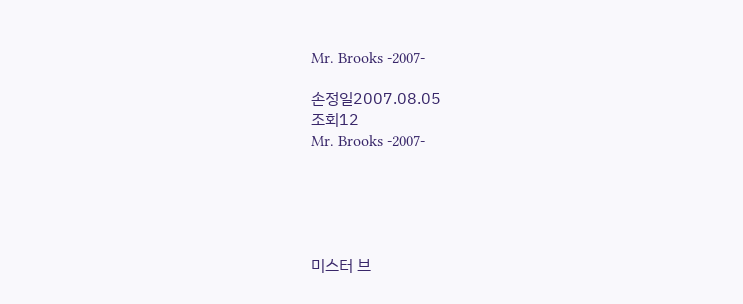Mr. Brooks -2007-

손정일2007.08.05
조회12
Mr. Brooks -2007-





미스터 브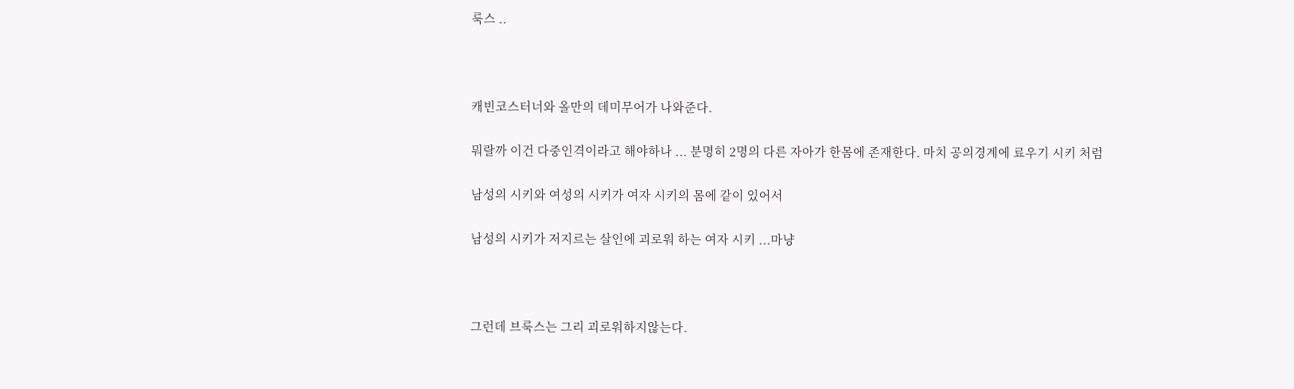룩스 ..



캐빈코스터너와 올만의 데미무어가 나와준다.

뭐랄까 이건 다중인격이라고 해야하나 ... 분명히 2명의 다른 자아가 한몸에 존재한다. 마치 공의경계에 료우기 시키 처럼

남성의 시키와 여성의 시키가 여자 시키의 몸에 같이 있어서

남성의 시키가 저지르는 살인에 괴로워 하는 여자 시키 ...마냥



그런데 브룩스는 그리 괴로워하지않는다.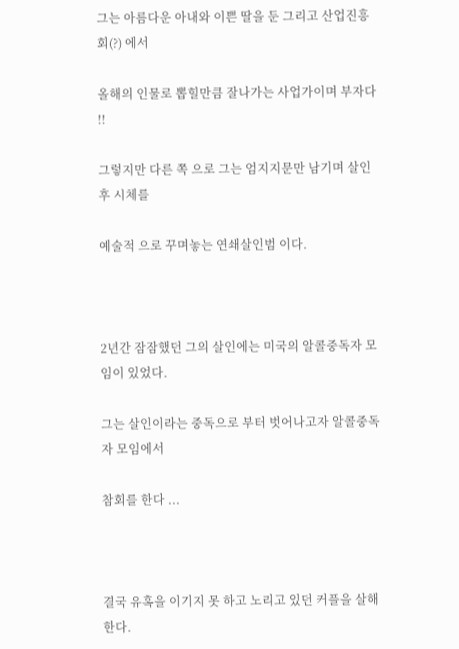그는 아름다운 아내와 이쁜 딸을 둔 그리고 산업진흥회(?) 에서

올해의 인물로 뽑힐만큼 잘나가는 사업가이며 부자다 !!

그렇지만 다른 쪽 으로 그는 엄지지문만 남기며 살인 후 시체를

예술적 으로 꾸며놓는 연쇄살인범 이다.



2년간 잠잠했던 그의 살인에는 미국의 알콜중독자 모임이 있었다.

그는 살인이라는 중독으로 부터 벗어나고자 알콜중독자 모임에서

참회를 한다 ...



결국 유혹을 이기지 못 하고 노리고 있던 커플을 살해한다.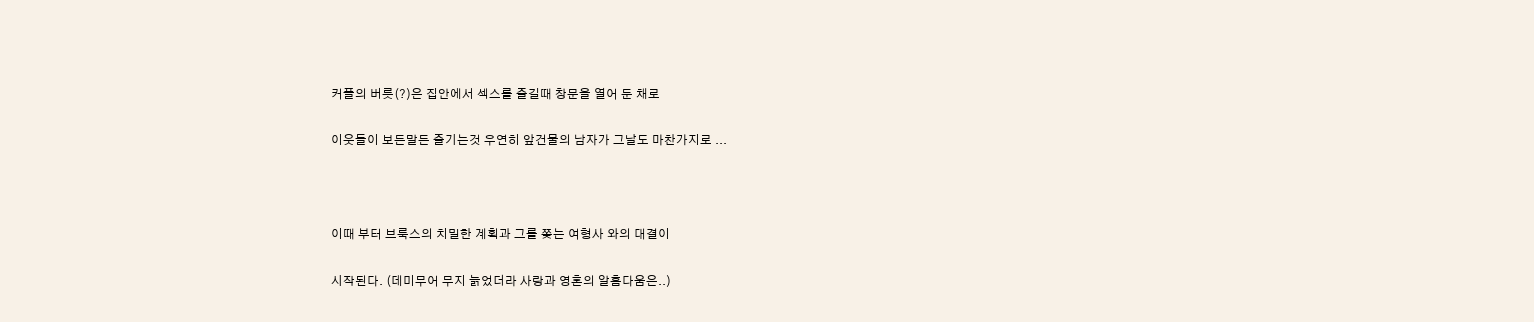커플의 버릇(?)은 집안에서 섹스를 즐길때 창문을 열어 둔 채로

이웃들이 보든말든 즐기는것 우연히 앞건물의 남자가 그날도 마찬가지로 ...



이때 부터 브룩스의 치밀한 계획과 그를 쫒는 여형사 와의 대결이

시작된다. (데미무어 무지 늙었더라 사랑과 영혼의 알흠다움은..)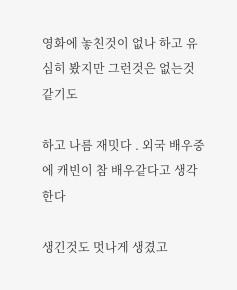영화에 놓친것이 없나 하고 유심히 봤지만 그런것은 없는것 같기도

하고 나름 재밋다 . 외국 배우중에 캐빈이 참 배우같다고 생각한다

생긴것도 멋나게 생겼고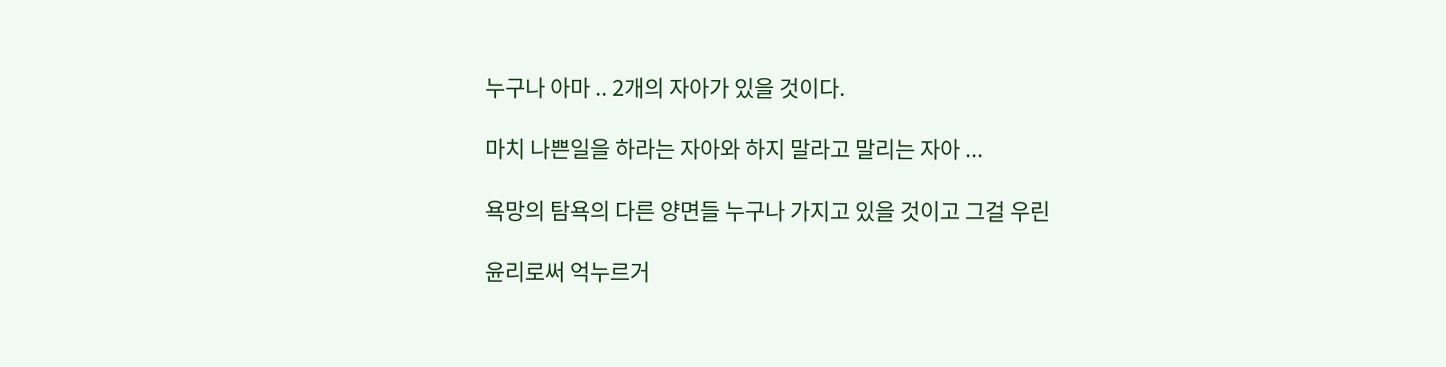누구나 아마 .. 2개의 자아가 있을 것이다.

마치 나쁜일을 하라는 자아와 하지 말라고 말리는 자아 ...

욕망의 탐욕의 다른 양면들 누구나 가지고 있을 것이고 그걸 우린

윤리로써 억누르거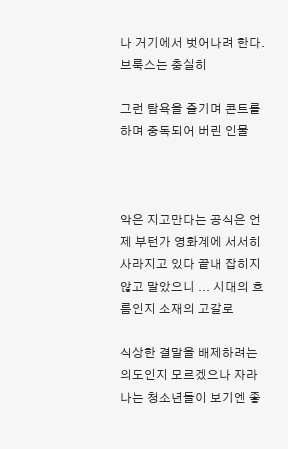나 거기에서 벗어나려 한다. 브룩스는 충실히

그런 탐욕을 즐기며 콘트롤 하며 중독되어 버린 인물



악은 지고만다는 공식은 언제 부턴가 영화계에 서서히 사라지고 있다 끝내 잡히지않고 말았으니 ... 시대의 흐름인지 소재의 고갈로

식상한 결말을 배제하려는 의도인지 모르겠으나 자라나는 청소년들이 보기엔 좋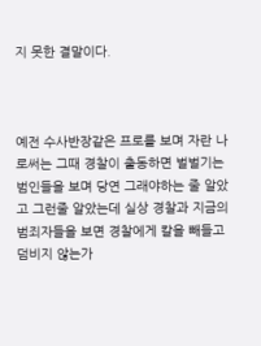지 못한 결말이다.



예전 수사반장같은 프로를 보며 자란 나로써는 그때 경찰이 출동하면 벌벌기는 범인들을 보며 당연 그래야하는 줄 알았고 그런줄 알았는데 실상 경찰과 지금의 범죄자들을 보면 경찰에게 칼을 빼들고 덤비지 않는가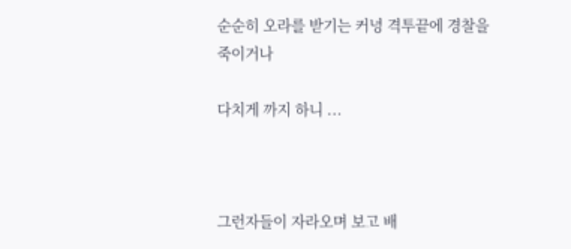순순히 오라를 받기는 커녕 격투끝에 경찰을 죽이거나

다치게 까지 하니 ...



그런자들이 자라오며 보고 배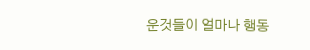운것들이 얼마나 행동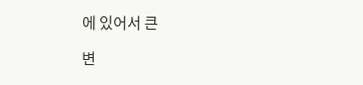에 있어서 큰

변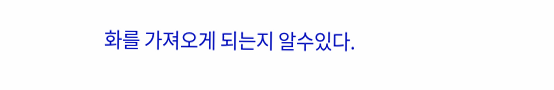화를 가져오게 되는지 알수있다.